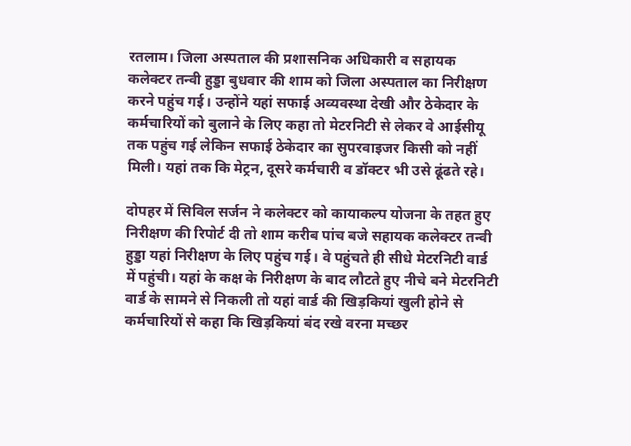रतलाम। जिला अस्पताल की प्रशासनिक अधिकारी व सहायक कलेक्टर तन्वी हुड्डा बुधवार की शाम को जिला अस्पताल का निरीक्षण करने पहुंच गई। उन्होंने यहां सफाई अव्यवस्था देखी और ठेकेदार के कर्मचारियों को बुलाने के लिए कहा तो मेटरनिटी से लेकर वे आईसीयू तक पहुंच गई लेकिन सफाई ठेकेदार का सुपरवाइजर किसी को नहीं मिली। यहां तक कि मेट्रन, दूसरे कर्मचारी व डॉक्टर भी उसे ढूंढते रहे।

दोपहर में सिविल सर्जन ने कलेक्टर को कायाकल्प योजना के तहत हुए निरीक्षण की रिपोर्ट दी तो शाम करीब पांच बजे सहायक कलेक्टर तन्वी हुड्डा यहां निरीक्षण के लिए पहुंच गई। वे पहुंचते ही सीधे मेटरनिटी वार्ड में पहुंची। यहां के कक्ष के निरीक्षण के बाद लौटते हुए नीचे बने मेटरनिटी वार्ड के सामने से निकली तो यहां वार्ड की खिड़कियां खुली होने से कर्मचारियों से कहा कि खिड़कियां बंद रखे वरना मच्छर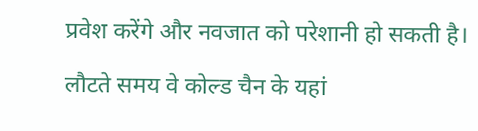प्रवेश करेंगे और नवजात को परेशानी हो सकती है।

लौटते समय वे कोल्ड चैन के यहां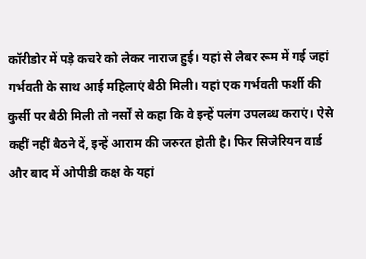कॉरीडोर में पड़े कचरे को लेकर नाराज हुई। यहां से लैबर रूम में गई जहां गर्भवती के साथ आई महिलाएं बैठी मिली। यहां एक गर्भवती फर्शी की कुर्सी पर बैठी मिली तो नर्सों से कहा कि वे इन्हें पलंग उपलब्ध कराएं। ऐसे कहीं नहीं बैठने दें, इन्हें आराम की जरुरत होती है। फिर सिजेरियन वार्ड और बाद में ओपीडी कक्ष के यहां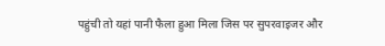पहुंची तो यहां पानी फैला हुआ मिला जिस पर सुपरवाइजर और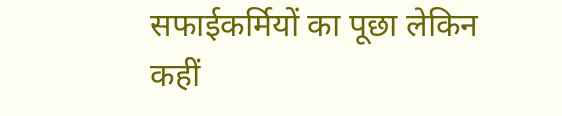सफाईकर्मियों का पूछा लेकिन कहीं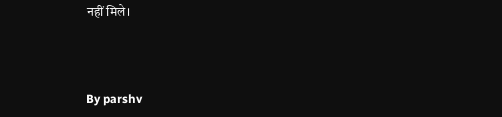नहीं मिले।



By parshv